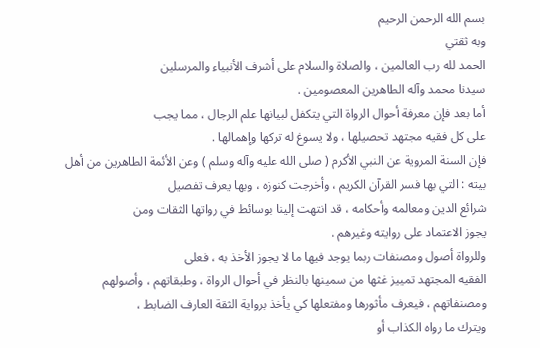بسم الله الرحمن الرحيم
وبه ثقتي
الحمد لله رب العالمين ، والصلاة والسلام على أشرف الأنبياء والمرسلين
سيدنا محمد وآله الطاهرين المعصومين .
أما بعد فإن معرفة أحوال الرواة التي يتكفل لبيانها علم الرجال ، مما يجب
على كل فقيه مجتهد تحصيلها ، ولا يسوغ له تركها وإهمالها .
فإن السنة المروية عن النبي الأكرم ( صلى الله عليه وآله وسلم ) وعن الأئمة الطاهرين من أهل
بيته : التي بها فسر القرآن الكريم ، وأخرجت كنوزه ، وبها يعرف تفصيل
شرائع الدين ومعالمه وأحكامه ، قد انتهت إلينا بوسائط في رواتها الثقات ومن
يجوز الاعتماد على روايته وغيرهم .
وللرواة أصول ومصنفات ربما يوجد فيها ما لا يجوز الأخذ به ، فعلى
الفقيه المجتهد تمييز غثها من سمينها بالنظر في أحوال الرواة ، وطبقاتهم ، وأصولهم
ومصنفاتهم ، فيعرف مأثورها ومفتعلها كي يأخذ برواية الثقة العارف الضابط ،
ويترك ما رواه الكذاب أو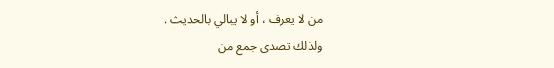من لا يعرف ، أو لا يبالي بالحديث .
ولذلك تصدى جمع من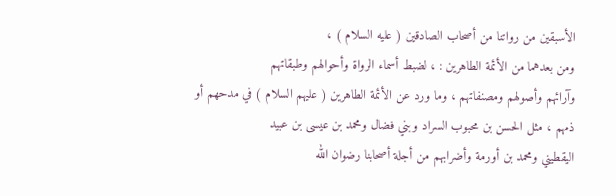الأسبقين من رواتنا من أصحاب الصادقين ( عليه السلام ) ،
ومن بعدهما من الأئمة الطاهرين : ، لضبط أسماء الرواة وأحوالهم وطبقاتهم
وآرائهم وأصولهم ومصنفاتهم ، وما ورد عن الأئمة الطاهرين ( عليهم السلام ) في مدحهم أو
ذمهم ، مثل الحسن بن محبوب السراد وبني فضال ومحمد بن عيسى بن عبيد
اليقطيني ومحمد بن أورمة وأضرابهم من أجلة أصحابنا رضوان الله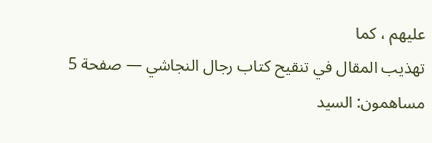عليهم ، كما
تهذيب المقال في تنقيح كتاب رجال النجاشي — صفحة 5
مساهمون: السيد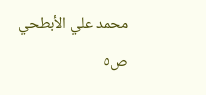محمد علي الأبطحي
ص٥